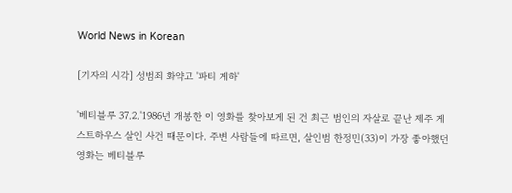World News in Korean

[기자의 시각] 성범죄 화약고 '파티 게하'

'베티블루 37.2.'1986년 개봉한 이 영화를 찾아보게 된 건 최근 범인의 자살로 끝난 제주 게스트하우스 살인 사건 때문이다. 주변 사람들에 따르면, 살인범 한정민(33)이 가장 좋아했던 영화는 베티블루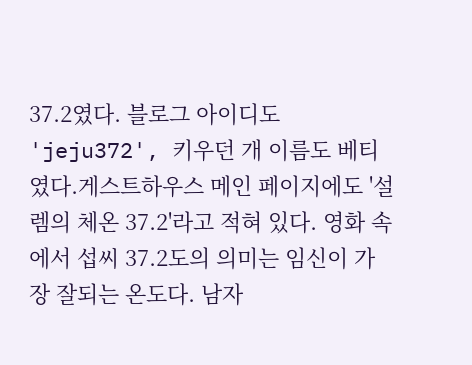37.2였다. 블로그 아이디도 'jeju372', 키우던 개 이름도 베티였다.게스트하우스 메인 페이지에도 '설렘의 체온 37.2'라고 적혀 있다. 영화 속에서 섭씨 37.2도의 의미는 임신이 가장 잘되는 온도다. 남자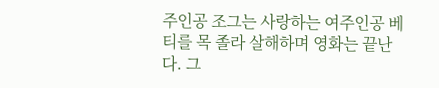주인공 조그는 사랑하는 여주인공 베티를 목 졸라 살해하며 영화는 끝난다. 그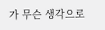가 무슨 생각으로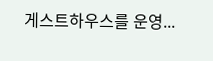게스트하우스를 운영...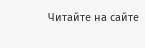Читайте на сайте